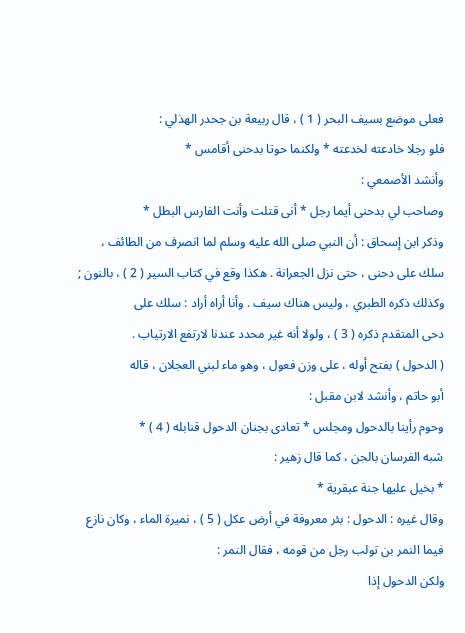فعلى موضع بسيف البحر ( 1 ) ، قال ربيعة بن جحدر الهذلي :
فلو رجلا خادعته لخدعته * ولكنما حوتا بدحنى أقامس *
وأنشد الأصمعي :
وصاحب لي بدحنى أيما رجل * أنى قتلت وأنت الفارس البطل *
وذكر ابن إسحاق : أن النبي صلى الله عليه وسلم لما انصرف من الطائف ،
سلك على دحنى ، حتى نزل الجعرانة . هكذا وقع في كتاب السير ( 2 ) ، بالنون ;
وكذلك ذكره الطبري ، وليس هناك سيف . وأنا أراه أراد : سلك على
دحى المتقدم ذكره ( 3 ) ، ولولا أنه غير محدد عندنا لارتفع الارتياب .
( الدحول ) بفتح أوله ، على وزن فعول ، وهو ماء لبني العجلان ، قاله
أبو حاتم ، وأنشد لابن مقبل :
وحوم رأينا بالدحول ومجلس * تعادى بجنان الدحول قنابله ( 4 ) *
شبه الفرسان بالجن ، كما قال زهير :
* بخيل عليها جنة عبقرية *
وقال غيره : الدحول : بئر معروفة في أرض عكل ( 5 ) ، نميرة الماء ، وكان نازع
فيما النمر بن تولب رجل من قومه ، فقال النمر :
ولكن الدحول إذا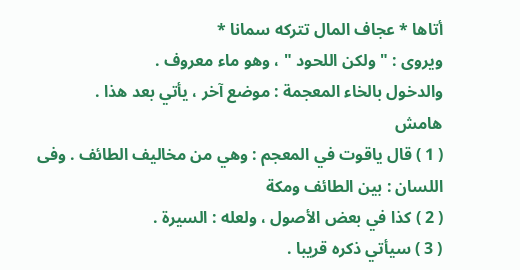أتاها * عجاف المال تتركه سمانا *
ويروى : " ولكن اللحود " ، وهو ماء معروف .
والدخول بالخاء المعجمة : موضع آخر ، يأتي بعد هذا .
هامش
( 1 ) قال ياقوت في المعجم : وهي من مخاليف الطائف . وفى اللسان : بين الطائف ومكة
( 2 ) كذا في بعض الأصول ، ولعله : السيرة .
( 3 ) سيأتي ذكره قريبا .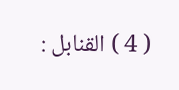( 4 ) القنابل :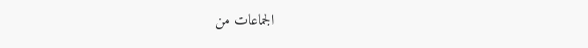الجماعات من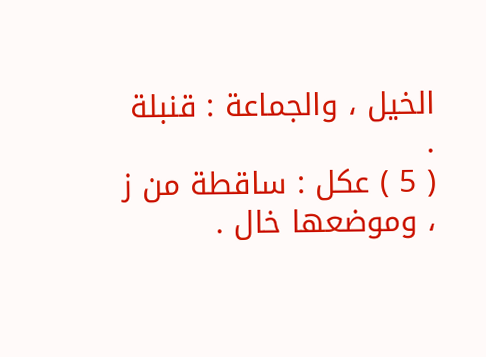الخيل ، والجماعة : قنبلة .
( 5 ) عكل : ساقطة من ز ، وموضعها خال .